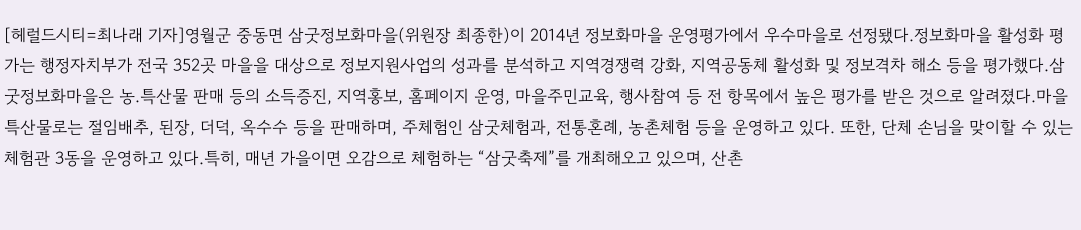[헤럴드시티=최나래 기자]영월군 중동면 삼굿정보화마을(위원장 최종한)이 2014년 정보화마을 운영평가에서 우수마을로 선정됐다.정보화마을 활성화 평가는 행정자치부가 전국 352곳 마을을 대상으로 정보지원사업의 성과를 분석하고 지역경쟁력 강화, 지역공동체 활성화 및 정보격차 해소 등을 평가했다.삼굿정보화마을은 농.특산물 판매 등의 소득증진, 지역홍보, 홈페이지 운영, 마을주민교육, 행사참여 등 전 항목에서 높은 평가를 받은 것으로 알려졌다.마을특산물로는 절임배추, 된장, 더덕, 옥수수 등을 판매하며, 주체험인 삼굿체험과, 전통혼례, 농촌체험 등을 운영하고 있다. 또한, 단체 손님을 맞이할 수 있는 체험관 3동을 운영하고 있다.특히, 매년 가을이면 오감으로 체험하는 “삼굿축제”를 개최해오고 있으며, 산촌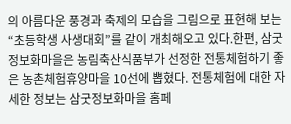의 아름다운 풍경과 축제의 모습을 그림으로 표현해 보는 “초등학생 사생대회”를 같이 개최해오고 있다.한편, 삼굿정보화마을은 농림축산식품부가 선정한 전통체험하기 좋은 농촌체험휴양마을 10선에 뽑혔다. 전통체험에 대한 자세한 정보는 삼굿정보화마을 홈페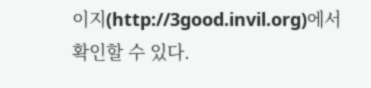이지(http://3good.invil.org)에서 확인할 수 있다.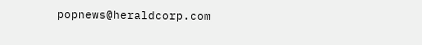popnews@heraldcorp.com